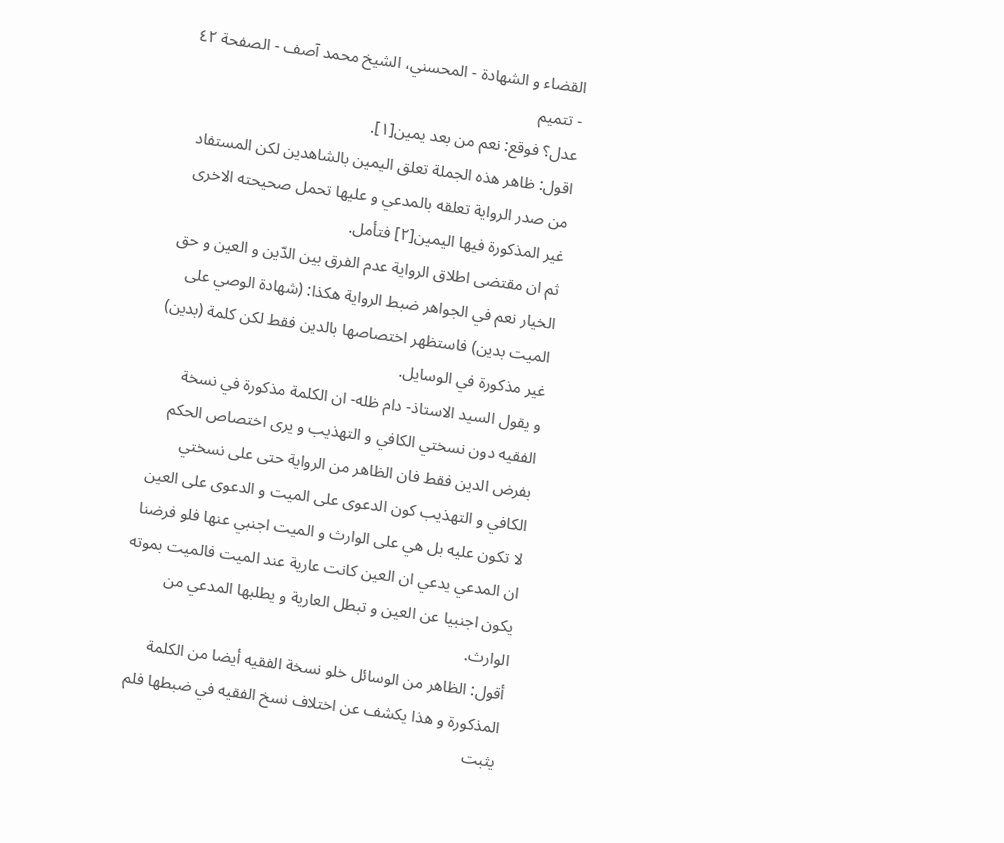القضاء و الشهادة - المحسني، الشيخ محمد آصف - الصفحة ٤٢ - تتميم
عدل؟ فوقع: نعم من بعد يمين[١].
اقول: ظاهر هذه الجملة تعلق اليمين بالشاهدين لكن المستفاد من صدر الرواية تعلقه بالمدعي و عليها تحمل صحيحته الاخرى غير المذكورة فيها اليمين[٢] فتأمل.
ثم ان مقتضى اطلاق الرواية عدم الفرق بين الدّين و العين و حق الخيار نعم في الجواهر ضبط الرواية هكذا: (شهادة الوصي على الميت بدين) فاستظهر اختصاصها بالدين فقط لكن كلمة (بدين) غير مذكورة في الوسايل.
و يقول السيد الاستاذ- دام ظله- ان الكلمة مذكورة في نسخة الفقيه دون نسختي الكافي و التهذيب و يرى اختصاص الحكم بفرض الدين فقط فان الظاهر من الرواية حتى على نسختي الكافي و التهذيب كون الدعوى على الميت و الدعوى على العين لا تكون عليه بل هي على الوارث و الميت اجنبي عنها فلو فرضنا ان المدعي يدعي ان العين كانت عارية عند الميت فالميت بموته يكون اجنبيا عن العين و تبطل العارية و يطلبها المدعي من الوارث.
أقول: الظاهر من الوسائل خلو نسخة الفقيه أيضا من الكلمة المذكورة و هذا يكشف عن اختلاف نسخ الفقيه في ضبطها فلم يثبت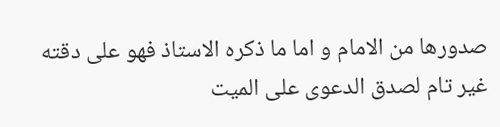صدورها من الامام و اما ما ذكره الاستاذ فهو على دقته غير تام لصدق الدعوى على الميت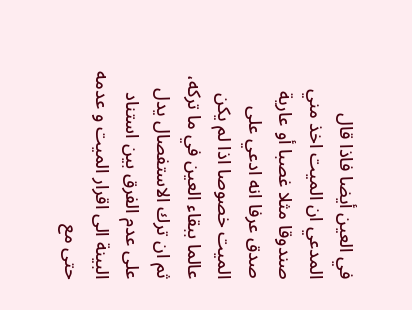في العين أيضا فاذا قال المدعي ان الميت اخذ مني صندوقا مثلا غصبا أو عارية صدق عرفا انه ادعي على الميت خصوصا اذا لم يكن عالما ببقاء العين في ما تركه، ثم ان ترك الاستفصال يدل على عدم الفرق بين استناد البينة الى اقرار الميت و عدمه حتى مع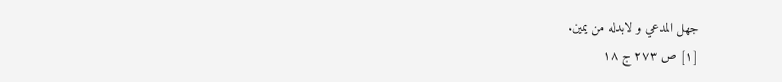جهل المدعي و لابدله من يمين.
[١] ص ٢٧٣ ج ١٨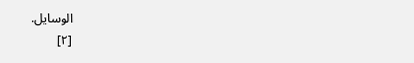الوسايل.
[٢]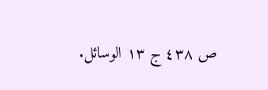ص ٤٣٨ ج ١٣ الوسائل.